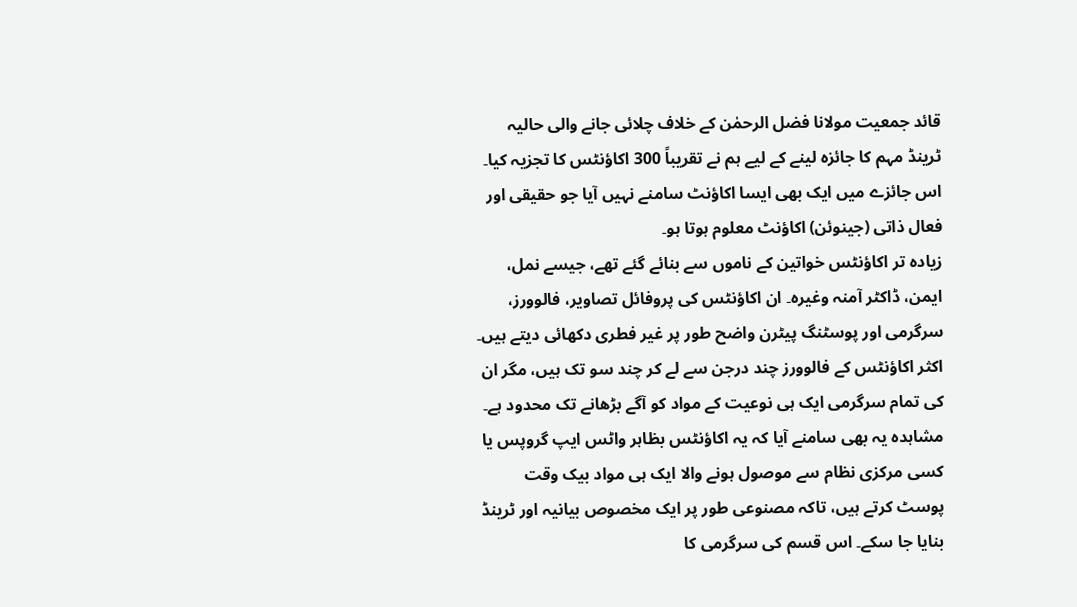قائد جمعیت مولانا فضل الرحمٰن کے خلاف چلائی جانے والی حالیہ ٹرینڈ مہم کا جائزہ لینے کے لیے ہم نے تقریباً 300 اکاؤنٹس کا تجزیہ کیا۔ اس جائزے میں ایک بھی ایسا اکاؤنٹ سامنے نہیں آیا جو حقیقی اور فعال ذاتی (جینوئن) اکاؤنٹ معلوم ہوتا ہو۔
زیادہ تر اکاؤنٹس خواتین کے ناموں سے بنائے گئے تھے، جیسے نمل، ایمن، ڈاکٹر آمنہ وغیرہ۔ ان اکاؤنٹس کی پروفائل تصاویر، فالوورز، سرگرمی اور پوسٹنگ پیٹرن واضح طور پر غیر فطری دکھائی دیتے ہیں۔ اکثر اکاؤنٹس کے فالوورز چند درجن سے لے کر چند سو تک ہیں، مگر ان کی تمام سرگرمی ایک ہی نوعیت کے مواد کو آگے بڑھانے تک محدود ہے۔
مشاہدہ یہ بھی سامنے آیا کہ یہ اکاؤنٹس بظاہر واٹس ایپ گروپس یا کسی مرکزی نظام سے موصول ہونے والا ایک ہی مواد بیک وقت پوسٹ کرتے ہیں، تاکہ مصنوعی طور پر ایک مخصوص بیانیہ اور ٹرینڈ بنایا جا سکے۔ اس قسم کی سرگرمی کا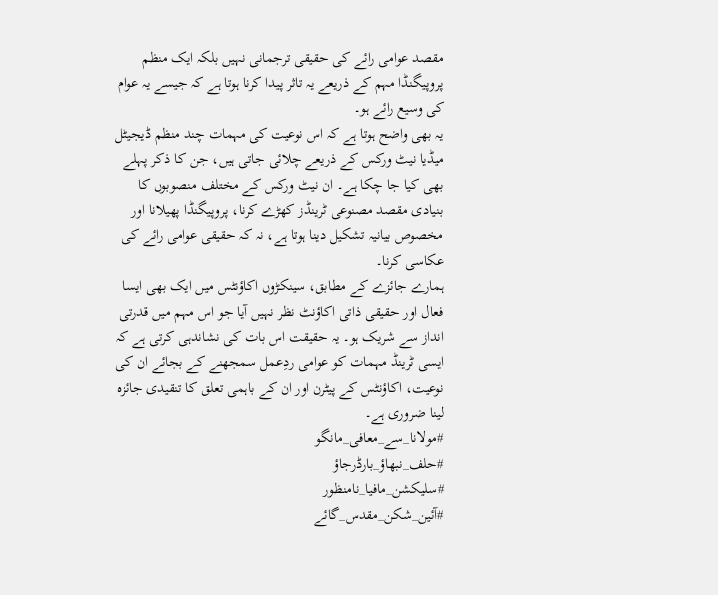مقصد عوامی رائے کی حقیقی ترجمانی نہیں بلکہ ایک منظم پروپیگنڈا مہم کے ذریعے یہ تاثر پیدا کرنا ہوتا ہے کہ جیسے یہ عوام کی وسیع رائے ہو۔
یہ بھی واضح ہوتا ہے کہ اس نوعیت کی مہمات چند منظم ڈیجیٹل میڈیا نیٹ ورکس کے ذریعے چلائی جاتی ہیں، جن کا ذکر پہلے بھی کیا جا چکا ہے۔ ان نیٹ ورکس کے مختلف منصوبوں کا بنیادی مقصد مصنوعی ٹرینڈز کھڑے کرنا، پروپیگنڈا پھیلانا اور مخصوص بیانیہ تشکیل دینا ہوتا ہے، نہ کہ حقیقی عوامی رائے کی عکاسی کرنا۔
ہمارے جائزے کے مطابق، سینکڑوں اکاؤنٹس میں ایک بھی ایسا فعال اور حقیقی ذاتی اکاؤنٹ نظر نہیں آیا جو اس مہم میں قدرتی انداز سے شریک ہو۔ یہ حقیقت اس بات کی نشاندہی کرتی ہے کہ ایسی ٹرینڈ مہمات کو عوامی ردِعمل سمجھنے کے بجائے ان کی نوعیت، اکاؤنٹس کے پیٹرن اور ان کے باہمی تعلق کا تنقیدی جائزہ لینا ضروری ہے۔
#مولانا_سے_معافی_مانگو
#حلف_نبھاؤ_بارڈرجاؤ
#سلیکشن_مافیا_نامنظور
#آئین_شکن_مقدس_گائے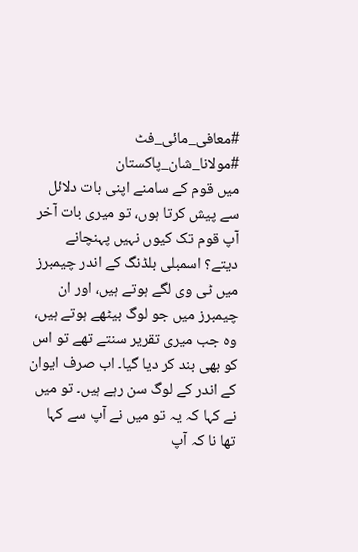#معافی_مائی_فٹ
#مولانا_شان_پاکستان
میں قوم کے سامنے اپنی بات دلائل سے پیش کرتا ہوں، تو میری بات آخر آپ قوم تک کیوں نہیں پہنچانے دیتے؟ اسمبلی بلڈنگ کے اندر چیمبرز میں ٹی وی لگے ہوتے ہیں، اور ان چیمبرز میں جو لوگ بیٹھے ہوتے ہیں، وہ جب میری تقریر سنتے تھے تو اس کو بھی بند کر دیا گیا۔ اب صرف ایوان کے اندر کے لوگ سن رہے ہیں۔ تو میں نے کہا کہ یہ تو میں نے آپ سے کہا تھا نا کہ آپ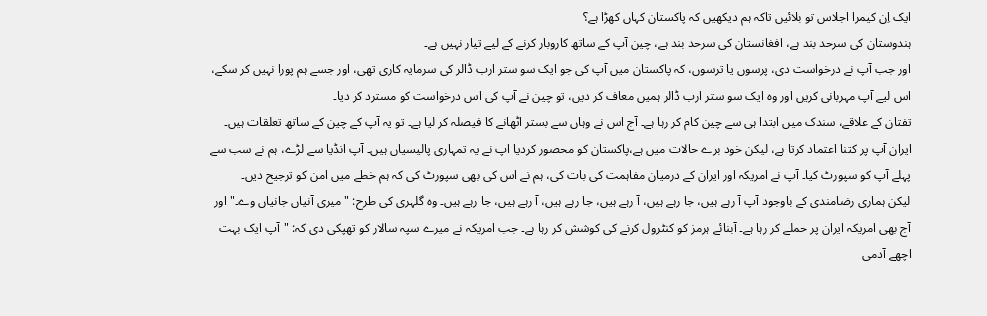ایک اِن کیمرا اجلاس تو بلائیں تاکہ ہم دیکھیں کہ پاکستان کہاں کھڑا ہے؟
ہندوستان کی سرحد بند ہے، افغانستان کی سرحد بند ہے، چین آپ کے ساتھ کاروبار کرنے کے لیے تیار نہیں ہے۔
اور جب آپ نے درخواست دی، پرسوں یا ترسوں، کہ پاکستان میں آپ کی جو ایک سو ستر ارب ڈالر کی سرمایہ کاری تھی، اور جسے ہم پورا نہیں کر سکے، اس لیے آپ مہربانی کریں اور وہ ایک سو ستر ارب ڈالر ہمیں معاف کر دیں، تو چین نے آپ کی اس درخواست کو مسترد کر دیا۔
تفتان کے علاقے، سندک میں ابتدا ہی سے چین کام کر رہا ہے۔ آج اس نے وہاں سے بستر اٹھانے کا فیصلہ کر لیا ہے۔ تو یہ آپ کے چین کے ساتھ تعلقات ہیں۔ ایران آپ پر کتنا اعتماد کرتا ہے، لیکن خود برے حالات میں ہے،پاکستان کو محصور کردیا اپ نے یہ تمہاری پالیسیاں ہیں۔ آپ انڈیا سے لڑے، ہم نے سب سے پہلے آپ کو سپورٹ کیا۔ آپ نے امریکہ اور ایران کے درمیان مفاہمت کی بات کی، ہم نے اس کی بھی سپورٹ کی کہ ہم خطے میں امن کو ترجیح دیں۔
لیکن ہماری رضامندی کے باوجود آپ آ رہے ہیں، جا رہے ہیں، آ رہے ہیں، جا رہے ہیں، آ رہے ہیں، جا رہے ہیں۔ وہ گلہری کی طرح: "میری آنیاں جانیاں وے۔" اور آج بھی امریکہ ایران پر حملے کر رہا ہے۔ آبنائے ہرمز کو کنٹرول کرنے کی کوشش کر رہا ہے۔ جب امریکہ نے میرے سپہ سالار کو تھپکی دی کہ: "آپ ایک بہت اچھے آدمی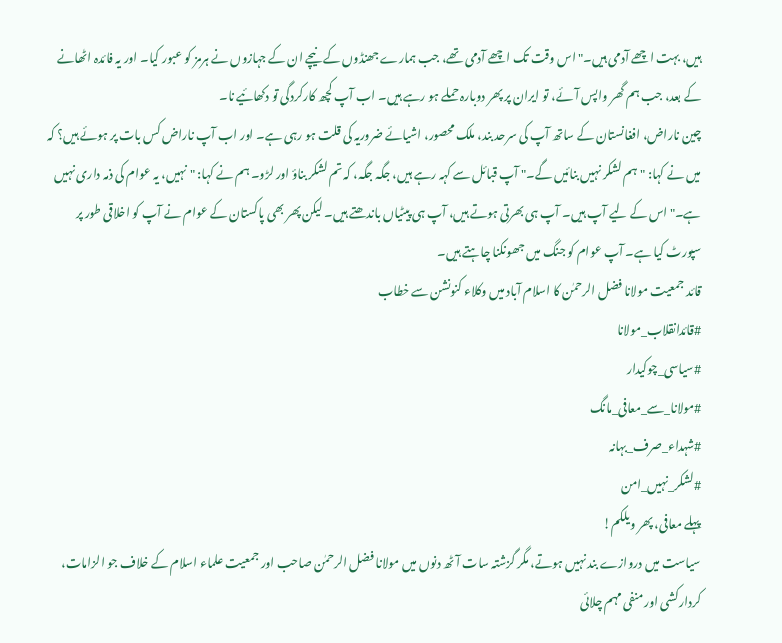ہیں، بہت اچھے آدمی ہیں۔" اس وقت تک اچھے آدمی تھے، جب ہمارے جھنڈوں کے نیچے ان کے جہازوں نے ہرمز کو عبور کیا۔ اور یہ فائدہ اٹھانے کے بعد، جب ہم گھر واپس آئے، تو ایران پر پھر دوبارہ حملے ہو رہے ہیں۔ اب آپ کچھ کارکردگی تو دکھائیے نا۔
چین ناراض، افغانستان کے ساتھ آپ کی سرحد بند، ملک محصور، اشیائے ضروریہ کی قلت ہو رہی ہے۔ اور اب آپ ناراض کس بات پر ہوئے ہیں؟ کہ میں نے کہا: "ہم لشکر نہیں بنائیں گے۔" آپ قبائل سے کہہ رہے ہیں، جگہ جگہ، کہ تم لشکر بناؤ اور لڑو۔ ہم نے کہا: "نہیں، یہ عوام کی ذمہ داری نہیں ہے۔" اس کے لیے آپ ہیں۔ آپ ہی بھرتی ہوتے ہیں، آپ ہی پیٹیاں باندھتے ہیں۔ لیکن پھر بھی پاکستان کے عوام نے آپ کو اخلاقی طور پر سپورٹ کیا ہے۔ آپ عوام کو جنگ میں جھونکنا چاہتے ہیں۔
قائد جمعیت مولانا فضل الرحمٰن کا اسلام آباد میں وکلاء کنونشن سے خطاب
#قائدانقلاب_مولانا
#سیاسی_چوکیدار
#مولانا_سے_معافی_مانگ
#شہداء_صرف_بہانہ
#لشکر_نہیں_امن
پہلے معافی، پھر ویلکم!
سیاست میں دروازے بند نہیں ہوتے، مگر گزشتہ سات آٹھ دنوں میں مولانا فضل الرحمٰن صاحب اور جمعیت علماء اسلام کے خلاف جو الزامات، کردارکشی اور منفی مہم چلائی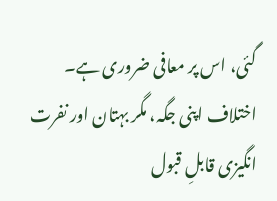گئی، اس پر معافی ضروری ہے۔
اختلاف اپنی جگہ، مگر بہتان اور نفرت انگیزی قابلِ قبول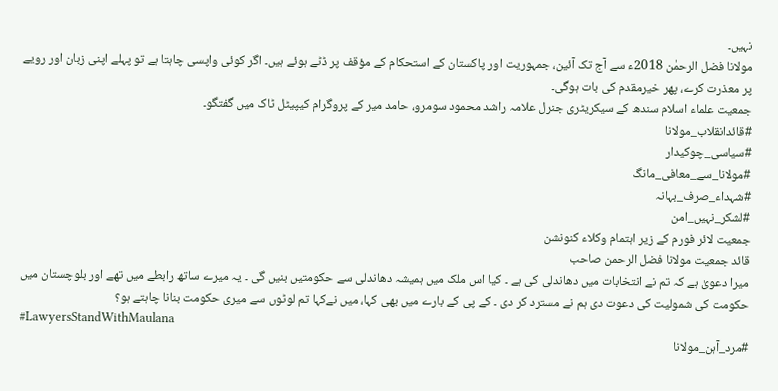نہیں۔
مولانا فضل الرحمٰن 2018ء سے آج تک آئین، جمہوریت اور پاکستان کے استحکام کے مؤقف پر ڈٹے ہوئے ہیں۔ اگر کوئی واپسی چاہتا ہے تو پہلے اپنی زبان اور رویے پر معذرت کرے، پھر خیرمقدم کی بات ہوگی۔
جمعیت علماء اسلام سندھ کے سیکریٹری جنرل علامہ راشد محمود سومرو، حامد میر کے پروگرام کیپیٹل ٹاک میں گفتگو۔
#قائدانقلاب_مولانا
#سیاسی_چوکیدار
#مولانا_سے_معافی_مانگ
#شہداء_صرف_بہانہ
#لشکر_نہیں_امن
جمعیت لائر فورم کے زیر اہتمام وکلاء کنونشن
قائد جمعیت مولانا فضل الرحمن صاحب
میرا دعویٰ ہے کہ تم نے انتخابات میں دھاندلی کی ہے ۔ کیا اس ملک میں ہمیشہ دھاندلی سے حکومتیں بنیں گی ۔ یہ میرے ساتھ رابطے میں تھے اور بلوچستان میں حکومت کی شمولیت کی دعوت دی ہم نے مسترد کر دی ۔ کے پی کے بارے میں بھی کہا، میں نےکہا تم لوٹوں سے میری حکومت بنانا چاہتے ہو؟
#LawyersStandWithMaulana
#مرد_آہن_مولانا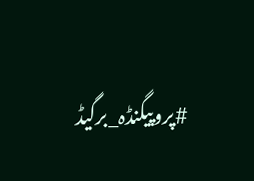#پروپیگنڈہ_برگیڈ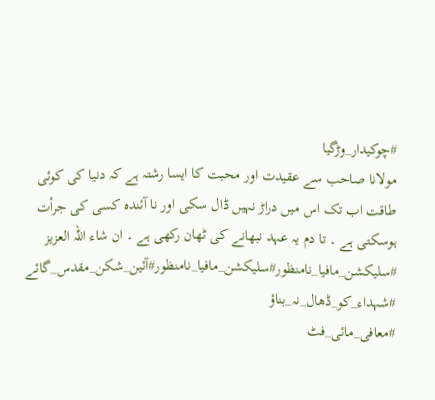#چوکیدار_وڑگیا
مولانا صاحب سے عقیدت اور محبت کا ایسا رشتہ ہے کہ دنیا کی کوئی طاقت اب تک اس میں دراڑ نہیں ڈال سکی اور نا آئندہ کسی کی جرأت ہوسکتی ہے ۔ تا دم یہ عہد نبھانے کی ٹھان رکھی ہے ۔ ان شاء اللہ العزیز
#سلیکشن_مافیا_نامنظور#سلیکشن_مافیا_نامنظور#آئین_شکن_مقدس_گائے
#شہداء_کو_ڈھال_نہ_بناؤ
#معافی_مائی_فٹ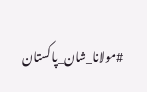#مولانا_شان_پاکستان